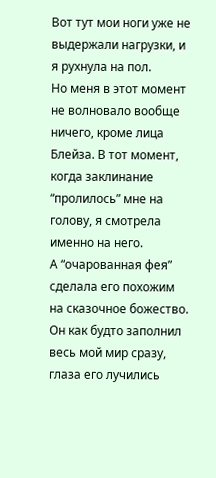Вот тут мои ноги уже не выдержали нагрузки, и я рухнула на пол.
Но меня в этот момент не волновало вообще ничего, кроме лица Блейза. В тот момент, когда заклинание “пролилось” мне на голову, я смотрела именно на него.
А “очарованная фея” сделала его похожим на сказочное божество.
Он как будто заполнил весь мой мир сразу, глаза его лучились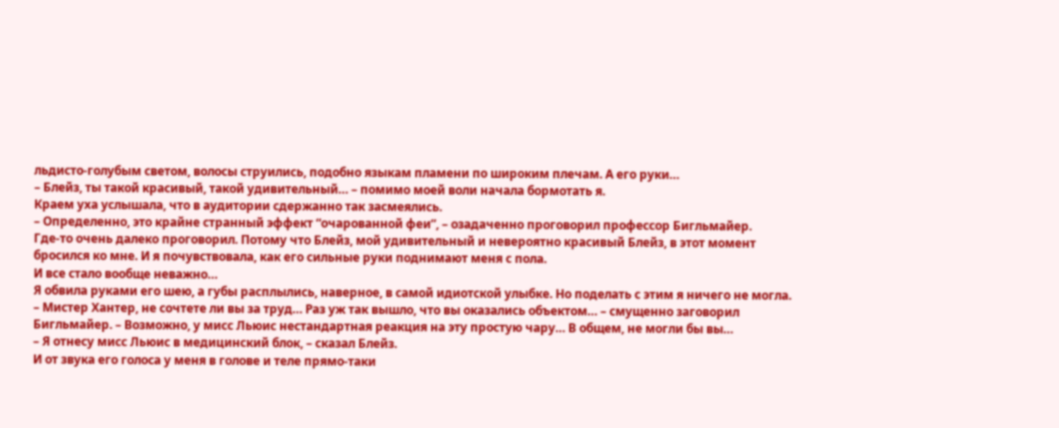льдисто-голубым светом, волосы струились, подобно языкам пламени по широким плечам. А его руки…
– Блейз, ты такой красивый, такой удивительный… – помимо моей воли начала бормотать я.
Краем уха услышала, что в аудитории сдержанно так засмеялись.
– Определенно, это крайне странный эффект “очарованной феи”, – озадаченно проговорил профессор Бигльмайер.
Где-то очень далеко проговорил. Потому что Блейз, мой удивительный и невероятно красивый Блейз, в этот момент бросился ко мне. И я почувствовала, как его сильные руки поднимают меня с пола.
И все стало вообще неважно…
Я обвила руками его шею, а губы расплылись, наверное, в самой идиотской улыбке. Но поделать с этим я ничего не могла.
– Мистер Хантер, не сочтете ли вы за труд… Раз уж так вышло, что вы оказались объектом… – смущенно заговорил Бигльмайер. – Возможно, у мисс Льюис нестандартная реакция на эту простую чару… В общем, не могли бы вы…
– Я отнесу мисс Льюис в медицинский блок, – сказал Блейз.
И от звука его голоса у меня в голове и теле прямо-таки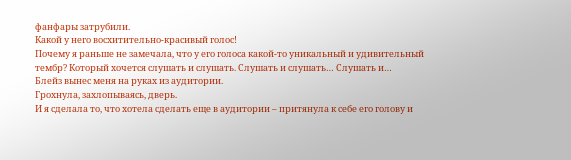фанфары затрубили.
Какой у него восхитительно-красивый голос!
Почему я раньше не замечала, что у его голоса какой-то уникальный и удивительный тембр? Который хочется слушать и слушать. Слушать и слушать… Слушать и…
Блейз вынес меня на руках из аудитории.
Грохнула, захлопываясь, дверь.
И я сделала то, что хотела сделать еще в аудитории – притянула к себе его голову и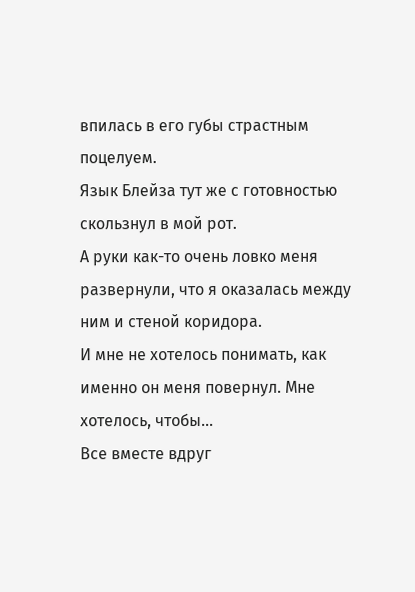впилась в его губы страстным поцелуем.
Язык Блейза тут же с готовностью скользнул в мой рот.
А руки как-то очень ловко меня развернули, что я оказалась между ним и стеной коридора.
И мне не хотелось понимать, как именно он меня повернул. Мне хотелось, чтобы…
Все вместе вдруг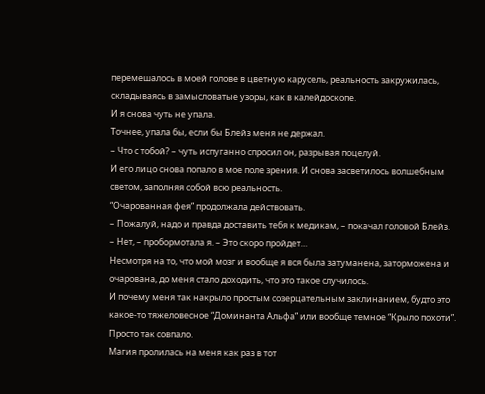перемешалось в моей голове в цветную карусель, реальность закружилась, складываясь в замысловатые узоры, как в калейдоскопе.
И я снова чуть не упала.
Точнее, упала бы, если бы Блейз меня не держал.
– Что с тобой? – чуть испуганно спросил он, разрывая поцелуй.
И его лицо снова попало в мое поле зрения. И снова засветилось волшебным светом, заполняя собой всю реальность.
“Очарованная фея” продолжала действовать.
– Пожалуй, надо и правда доставить тебя к медикам, – покачал головой Блейз.
– Нет, – пробормотала я. – Это скоро пройдет…
Несмотря на то, что мой мозг и вообще я вся была затуманена, заторможена и очарована, до меня стало доходить, что это такое случилось.
И почему меня так накрыло простым созерцательным заклинанием, будто это какое-то тяжеловесное “Доминанта Альфа” или вообще темное “Крыло похоти”.
Просто так совпало.
Магия пролилась на меня как раз в тот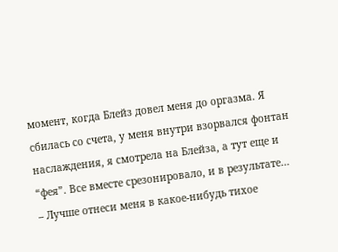момент, когда Блейз довел меня до оргазма. Я сбилась со счета, у меня внутри взорвался фонтан наслаждения, я смотрела на Блейза, а тут еще и “фея”. Все вместе срезонировало, и в результате…
– Лучше отнеси меня в какое-нибудь тихое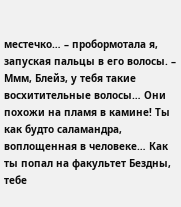местечко… – пробормотала я, запуская пальцы в его волосы. – Ммм, Блейз, у тебя такие восхитительные волосы… Они похожи на пламя в камине! Ты как будто саламандра, воплощенная в человеке… Как ты попал на факультет Бездны, тебе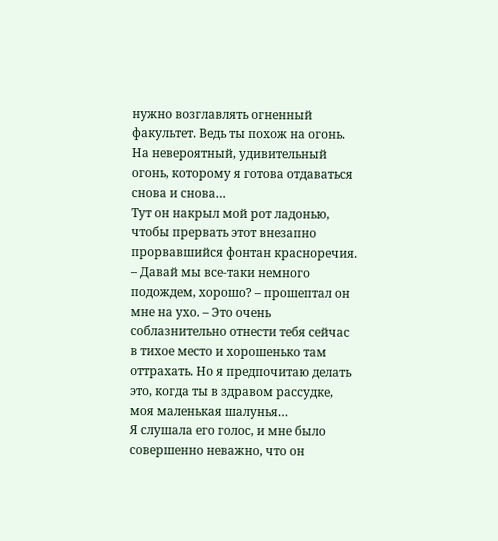нужно возглавлять огненный факультет. Ведь ты похож на огонь. На невероятный, удивительный огонь, которому я готова отдаваться снова и снова…
Тут он накрыл мой рот ладонью, чтобы прервать этот внезапно прорвавшийся фонтан красноречия.
– Давай мы все-таки немного подождем, хорошо? – прошептал он мне на ухо. – Это очень соблазнительно отнести тебя сейчас в тихое место и хорошенько там оттрахать. Но я предпочитаю делать это, когда ты в здравом рассудке, моя маленькая шалунья…
Я слушала его голос, и мне было совершенно неважно, что он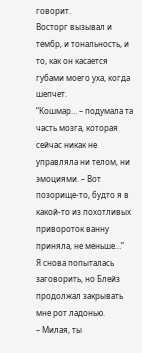говорит.
Восторг вызывал и тембр, и тональность, и то, как он касается губами моего уха, когда шепчет.
“Кошмар… – подумала та часть мозга, которая сейчас никак не управляла ни телом, ни эмоциями. – Вот позорище-то, будто я в какой-то из похотливых привороток ванну приняла, не меньше…”
Я снова попыталась заговорить, но Блейз продолжал закрывать мне рот ладонью.
– Милая, ты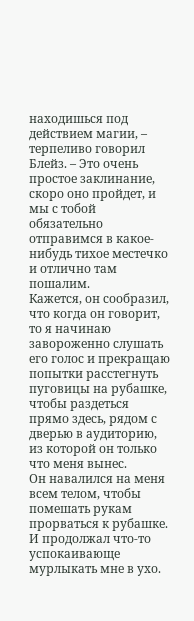находишься под действием магии, – терпеливо говорил Блейз. – Это очень простое заклинание, скоро оно пройдет, и мы с тобой обязательно отправимся в какое-нибудь тихое местечко и отлично там пошалим.
Кажется, он сообразил, что когда он говорит, то я начинаю завороженно слушать его голос и прекращаю попытки расстегнуть пуговицы на рубашке, чтобы раздеться прямо здесь, рядом с дверью в аудиторию, из которой он только что меня вынес.
Он навалился на меня всем телом, чтобы помешать рукам прорваться к рубашке.
И продолжал что-то успокаивающе мурлыкать мне в ухо.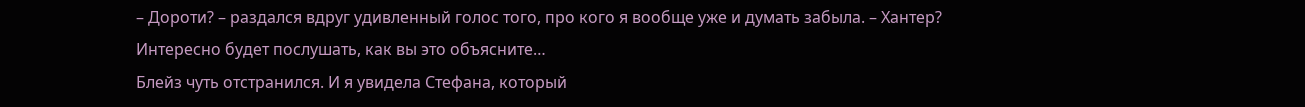– Дороти? – раздался вдруг удивленный голос того, про кого я вообще уже и думать забыла. – Хантер? Интересно будет послушать, как вы это объясните…
Блейз чуть отстранился. И я увидела Стефана, который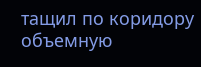тащил по коридору объемную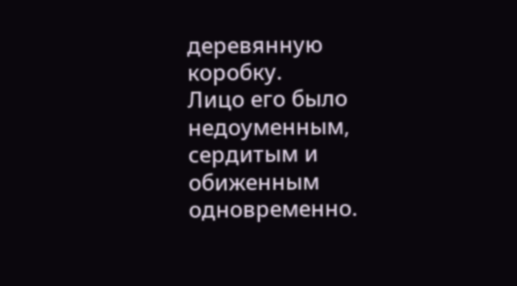деревянную коробку.
Лицо его было недоуменным, сердитым и обиженным одновременно.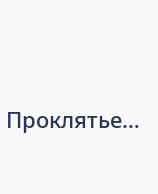Проклятье…